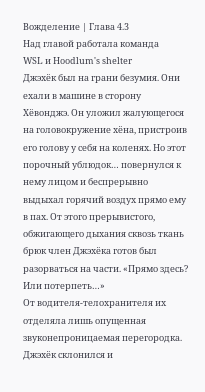Вожделение | Глава 4.3
Над главой работала команда
WSL и Hoodlum's shelter
Джэхёк был на грани безумия. Они ехали в машине в сторону Хёвонджэ. Он уложил жалующегося на головокружение хёна, пристроив его голову у себя на коленях. Но этот порочный ублюдок… повернулся к нему лицом и беспрерывно выдыхал горячий воздух прямо ему в пах. От этого прерывистого, обжигающего дыхания сквозь ткань брюк член Джэхёка готов был разорваться на части. «Прямо здесь? Или потерпеть…»
От водителя-телохранителя их отделяла лишь опущенная звуконепроницаемая перегородка. Джэхёк склонился и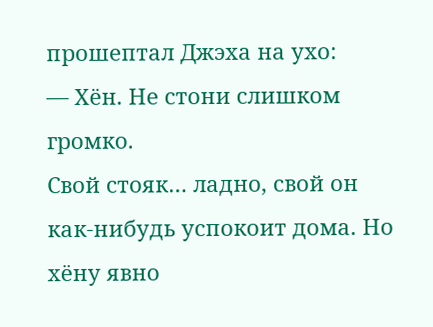прошептал Джэха на ухо:
— Хён. Не стони слишком громко.
Свой стояк… ладно, свой он как-нибудь успокоит дома. Но хёну явно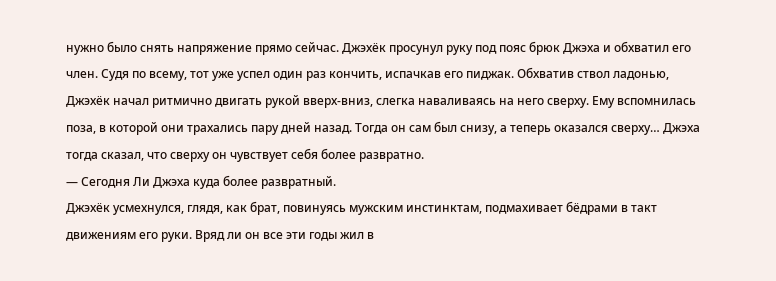нужно было снять напряжение прямо сейчас. Джэхёк просунул руку под пояс брюк Джэха и обхватил его член. Судя по всему, тот уже успел один раз кончить, испачкав его пиджак. Обхватив ствол ладонью, Джэхёк начал ритмично двигать рукой вверх-вниз, слегка наваливаясь на него сверху. Ему вспомнилась поза, в которой они трахались пару дней назад. Тогда он сам был снизу, а теперь оказался сверху… Джэха тогда сказал, что сверху он чувствует себя более развратно.
— Сегодня Ли Джэха куда более развратный.
Джэхёк усмехнулся, глядя, как брат, повинуясь мужским инстинктам, подмахивает бёдрами в такт движениям его руки. Вряд ли он все эти годы жил в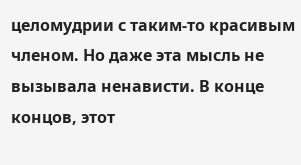целомудрии с таким-то красивым членом. Но даже эта мысль не вызывала ненависти. В конце концов, этот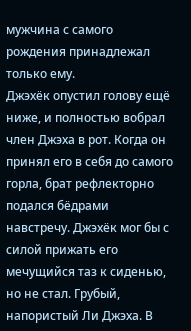мужчина с самого рождения принадлежал только ему.
Джэхёк опустил голову ещё ниже, и полностью вобрал член Джэха в рот. Когда он принял его в себя до самого горла, брат рефлекторно подался бёдрами навстречу. Джэхёк мог бы с силой прижать его мечущийся таз к сиденью, но не стал. Грубый, напористый Ли Джэха. В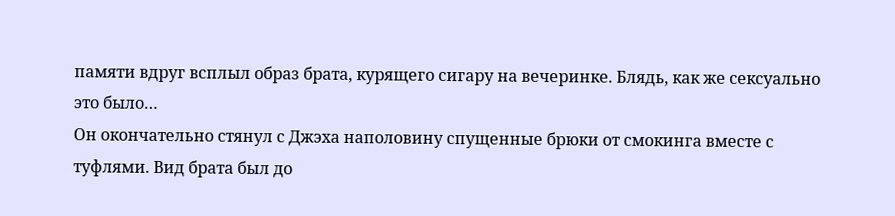памяти вдруг всплыл образ брата, курящего сигару на вечеринке. Блядь, как же сексуально это было…
Он окончательно стянул с Джэха наполовину спущенные брюки от смокинга вместе с туфлями. Вид брата был до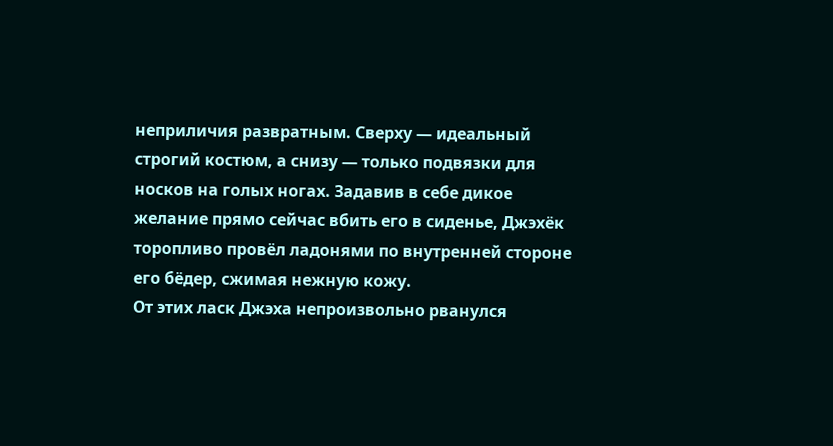неприличия развратным. Сверху — идеальный строгий костюм, а снизу — только подвязки для носков на голых ногах. Задавив в себе дикое желание прямо сейчас вбить его в сиденье, Джэхёк торопливо провёл ладонями по внутренней стороне его бёдер, сжимая нежную кожу.
От этих ласк Джэха непроизвольно рванулся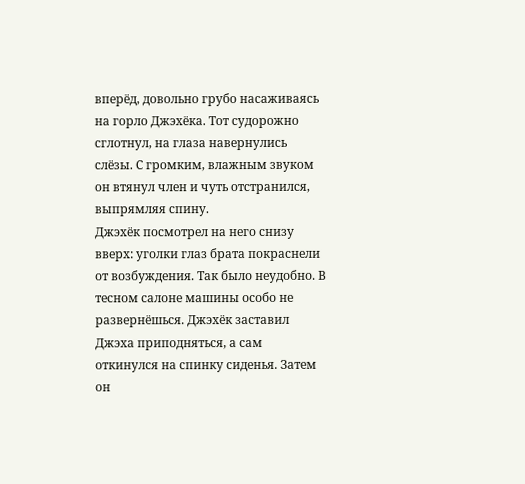вперёд, довольно грубо насаживаясь на горло Джэхёка. Тот судорожно сглотнул, на глаза навернулись слёзы. С громким, влажным звуком он втянул член и чуть отстранился, выпрямляя спину.
Джэхёк посмотрел на него снизу вверх: уголки глаз брата покраснели от возбуждения. Так было неудобно. В тесном салоне машины особо не развернёшься. Джэхёк заставил Джэха приподняться, а сам откинулся на спинку сиденья. Затем он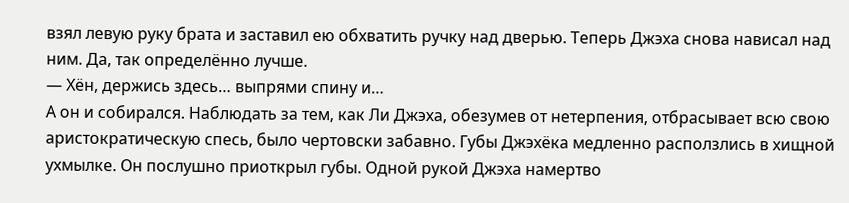взял левую руку брата и заставил ею обхватить ручку над дверью. Теперь Джэха снова нависал над ним. Да, так определённо лучше.
— Хён, держись здесь… выпрями спину и…
А он и собирался. Наблюдать за тем, как Ли Джэха, обезумев от нетерпения, отбрасывает всю свою аристократическую спесь, было чертовски забавно. Губы Джэхёка медленно расползлись в хищной ухмылке. Он послушно приоткрыл губы. Одной рукой Джэха намертво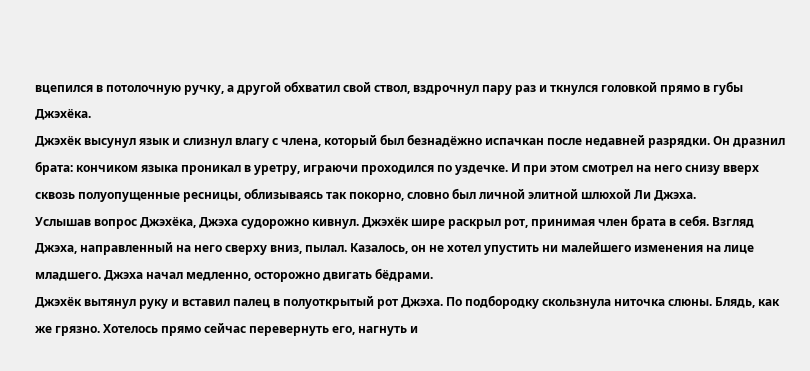вцепился в потолочную ручку, а другой обхватил свой ствол, вздрочнул пару раз и ткнулся головкой прямо в губы Джэхёка.
Джэхёк высунул язык и слизнул влагу с члена, который был безнадёжно испачкан после недавней разрядки. Он дразнил брата: кончиком языка проникал в уретру, играючи проходился по уздечке. И при этом смотрел на него снизу вверх сквозь полуопущенные ресницы, облизываясь так покорно, словно был личной элитной шлюхой Ли Джэха.
Услышав вопрос Джэхёка, Джэха судорожно кивнул. Джэхёк шире раскрыл рот, принимая член брата в себя. Взгляд Джэха, направленный на него сверху вниз, пылал. Казалось, он не хотел упустить ни малейшего изменения на лице младшего. Джэха начал медленно, осторожно двигать бёдрами.
Джэхёк вытянул руку и вставил палец в полуоткрытый рот Джэха. По подбородку скользнула ниточка слюны. Блядь, как же грязно. Хотелось прямо сейчас перевернуть его, нагнуть и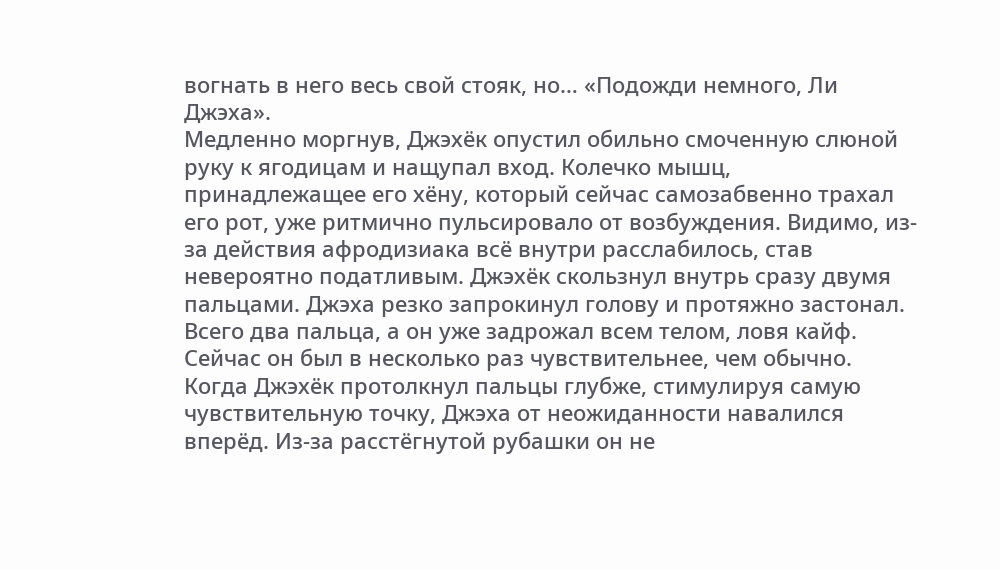вогнать в него весь свой стояк, но… «Подожди немного, Ли Джэха».
Медленно моргнув, Джэхёк опустил обильно смоченную слюной руку к ягодицам и нащупал вход. Колечко мышц, принадлежащее его хёну, который сейчас самозабвенно трахал его рот, уже ритмично пульсировало от возбуждения. Видимо, из-за действия афродизиака всё внутри расслабилось, став невероятно податливым. Джэхёк скользнул внутрь сразу двумя пальцами. Джэха резко запрокинул голову и протяжно застонал.
Всего два пальца, а он уже задрожал всем телом, ловя кайф. Сейчас он был в несколько раз чувствительнее, чем обычно. Когда Джэхёк протолкнул пальцы глубже, стимулируя самую чувствительную точку, Джэха от неожиданности навалился вперёд. Из-за расстёгнутой рубашки он не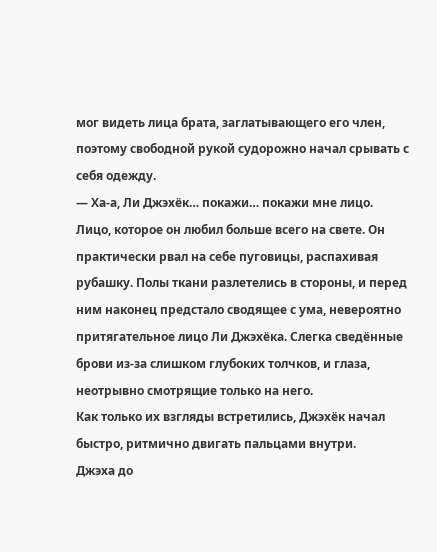мог видеть лица брата, заглатывающего его член, поэтому свободной рукой судорожно начал срывать с себя одежду.
— Ха-а, Ли Джэхёк… покажи… покажи мне лицо.
Лицо, которое он любил больше всего на свете. Он практически рвал на себе пуговицы, распахивая рубашку. Полы ткани разлетелись в стороны, и перед ним наконец предстало сводящее с ума, невероятно притягательное лицо Ли Джэхёка. Слегка сведённые брови из-за слишком глубоких толчков, и глаза, неотрывно смотрящие только на него.
Как только их взгляды встретились, Джэхёк начал быстро, ритмично двигать пальцами внутри.
Джэха до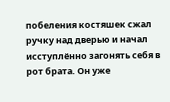побеления костяшек сжал ручку над дверью и начал исступлённо загонять себя в рот брата. Он уже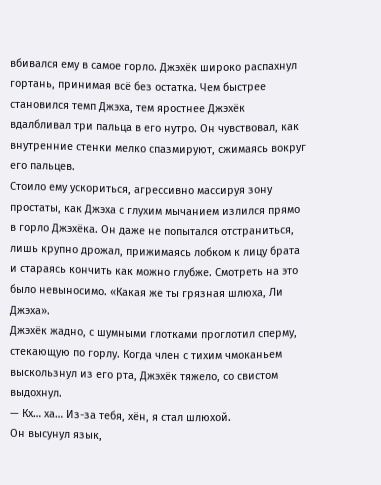вбивался ему в самое горло. Джэхёк широко распахнул гортань, принимая всё без остатка. Чем быстрее становился темп Джэха, тем яростнее Джэхёк вдалбливал три пальца в его нутро. Он чувствовал, как внутренние стенки мелко спазмируют, сжимаясь вокруг его пальцев.
Стоило ему ускориться, агрессивно массируя зону простаты, как Джэха с глухим мычанием излился прямо в горло Джэхёка. Он даже не попытался отстраниться, лишь крупно дрожал, прижимаясь лобком к лицу брата и стараясь кончить как можно глубже. Смотреть на это было невыносимо. «Какая же ты грязная шлюха, Ли Джэха».
Джэхёк жадно, с шумными глотками проглотил сперму, стекающую по горлу. Когда член с тихим чмоканьем выскользнул из его рта, Джэхёк тяжело, со свистом выдохнул.
— Кх… ха… Из-за тебя, хён, я стал шлюхой.
Он высунул язык,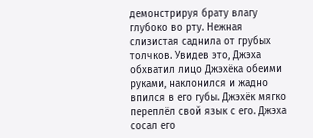демонстрируя брату влагу глубоко во рту. Нежная слизистая саднила от грубых толчков. Увидев это, Джэха обхватил лицо Джэхёка обеими руками, наклонился и жадно впился в его губы. Джэхёк мягко переплёл свой язык с его. Джэха сосал его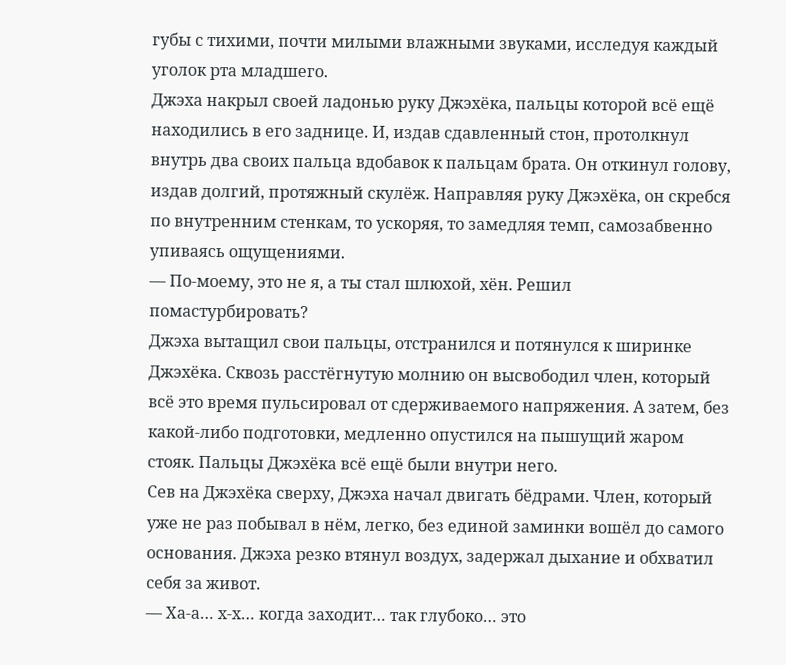губы с тихими, почти милыми влажными звуками, исследуя каждый уголок рта младшего.
Джэха накрыл своей ладонью руку Джэхёка, пальцы которой всё ещё находились в его заднице. И, издав сдавленный стон, протолкнул внутрь два своих пальца вдобавок к пальцам брата. Он откинул голову, издав долгий, протяжный скулёж. Направляя руку Джэхёка, он скребся по внутренним стенкам, то ускоряя, то замедляя темп, самозабвенно упиваясь ощущениями.
— По-моему, это не я, а ты стал шлюхой, хён. Решил помастурбировать?
Джэха вытащил свои пальцы, отстранился и потянулся к ширинке Джэхёка. Сквозь расстёгнутую молнию он высвободил член, который всё это время пульсировал от сдерживаемого напряжения. А затем, без какой-либо подготовки, медленно опустился на пышущий жаром стояк. Пальцы Джэхёка всё ещё были внутри него.
Сев на Джэхёка сверху, Джэха начал двигать бёдрами. Член, который уже не раз побывал в нём, легко, без единой заминки вошёл до самого основания. Джэха резко втянул воздух, задержал дыхание и обхватил себя за живот.
— Ха-а… х-х… когда заходит… так глубоко… это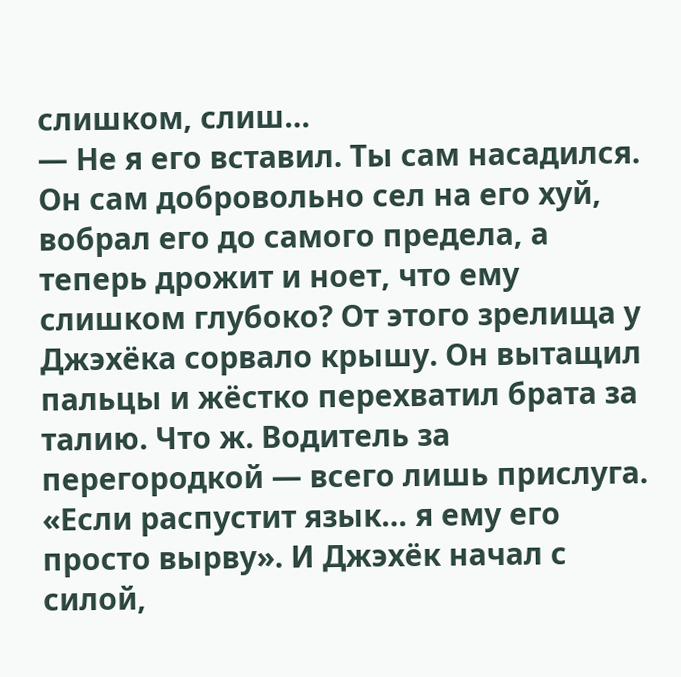слишком, слиш…
— Не я его вставил. Ты сам насадился.
Он сам добровольно сел на его хуй, вобрал его до самого предела, а теперь дрожит и ноет, что ему слишком глубоко? От этого зрелища у Джэхёка сорвало крышу. Он вытащил пальцы и жёстко перехватил брата за талию. Что ж. Водитель за перегородкой — всего лишь прислуга. «Если распустит язык… я ему его просто вырву». И Джэхёк начал с силой,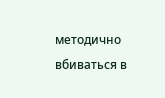методично вбиваться в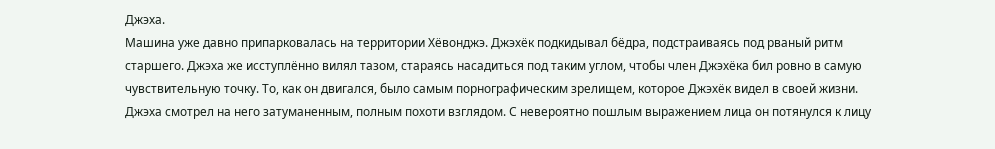Джэха.
Машина уже давно припарковалась на территории Хёвонджэ. Джэхёк подкидывал бёдра, подстраиваясь под рваный ритм старшего. Джэха же исступлённо вилял тазом, стараясь насадиться под таким углом, чтобы член Джэхёка бил ровно в самую чувствительную точку. То, как он двигался, было самым порнографическим зрелищем, которое Джэхёк видел в своей жизни.
Джэха смотрел на него затуманенным, полным похоти взглядом. С невероятно пошлым выражением лица он потянулся к лицу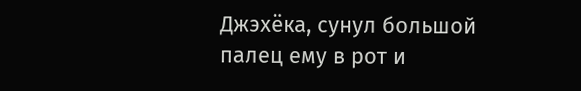Джэхёка, сунул большой палец ему в рот и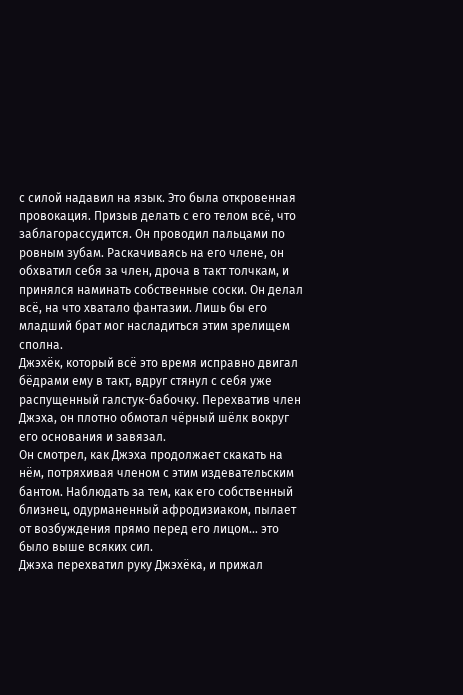с силой надавил на язык. Это была откровенная провокация. Призыв делать с его телом всё, что заблагорассудится. Он проводил пальцами по ровным зубам. Раскачиваясь на его члене, он обхватил себя за член, дроча в такт толчкам, и принялся наминать собственные соски. Он делал всё, на что хватало фантазии. Лишь бы его младший брат мог насладиться этим зрелищем сполна.
Джэхёк, который всё это время исправно двигал бёдрами ему в такт, вдруг стянул с себя уже распущенный галстук-бабочку. Перехватив член Джэха, он плотно обмотал чёрный шёлк вокруг его основания и завязал.
Он смотрел, как Джэха продолжает скакать на нём, потряхивая членом с этим издевательским бантом. Наблюдать за тем, как его собственный близнец, одурманенный афродизиаком, пылает от возбуждения прямо перед его лицом… это было выше всяких сил.
Джэха перехватил руку Джэхёка, и прижал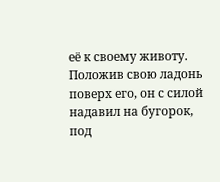её к своему животу. Положив свою ладонь поверх его, он с силой надавил на бугорок, под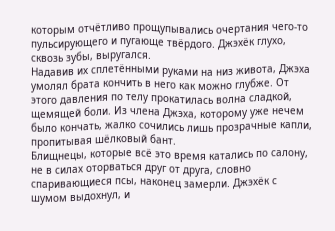которым отчётливо прощупывались очертания чего-то пульсирующего и пугающе твёрдого. Джэхёк глухо, сквозь зубы, выругался.
Надавив их сплетёнными руками на низ живота, Джэха умолял брата кончить в него как можно глубже. От этого давления по телу прокатилась волна сладкой, щемящей боли. Из члена Джэха, которому уже нечем было кончать, жалко сочились лишь прозрачные капли, пропитывая шёлковый бант.
Блищнецы, которые всё это время катались по салону, не в силах оторваться друг от друга, словно спаривающиеся псы, наконец замерли. Джэхёк с шумом выдохнул, и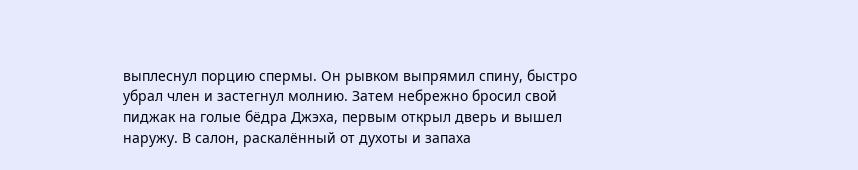выплеснул порцию спермы. Он рывком выпрямил спину, быстро убрал член и застегнул молнию. Затем небрежно бросил свой пиджак на голые бёдра Джэха, первым открыл дверь и вышел наружу. В салон, раскалённый от духоты и запаха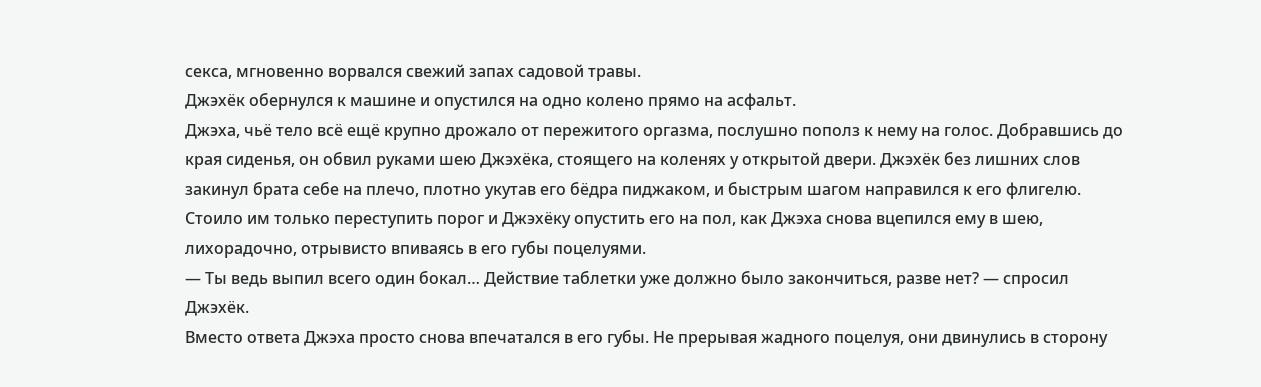секса, мгновенно ворвался свежий запах садовой травы.
Джэхёк обернулся к машине и опустился на одно колено прямо на асфальт.
Джэха, чьё тело всё ещё крупно дрожало от пережитого оргазма, послушно пополз к нему на голос. Добравшись до края сиденья, он обвил руками шею Джэхёка, стоящего на коленях у открытой двери. Джэхёк без лишних слов закинул брата себе на плечо, плотно укутав его бёдра пиджаком, и быстрым шагом направился к его флигелю.
Стоило им только переступить порог и Джэхёку опустить его на пол, как Джэха снова вцепился ему в шею, лихорадочно, отрывисто впиваясь в его губы поцелуями.
— Ты ведь выпил всего один бокал… Действие таблетки уже должно было закончиться, разве нет? — спросил Джэхёк.
Вместо ответа Джэха просто снова впечатался в его губы. Не прерывая жадного поцелуя, они двинулись в сторону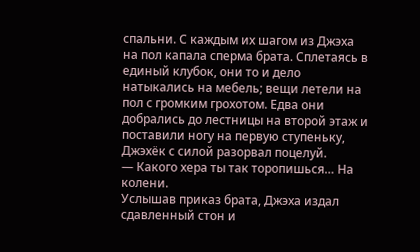спальни. С каждым их шагом из Джэха на пол капала сперма брата. Сплетаясь в единый клубок, они то и дело натыкались на мебель; вещи летели на пол с громким грохотом. Едва они добрались до лестницы на второй этаж и поставили ногу на первую ступеньку, Джэхёк с силой разорвал поцелуй.
— Какого хера ты так торопишься… На колени.
Услышав приказ брата, Джэха издал сдавленный стон и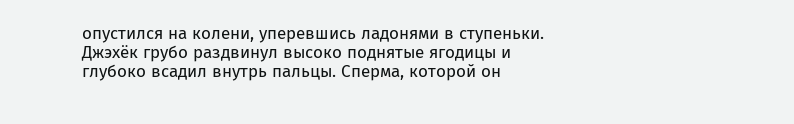опустился на колени, уперевшись ладонями в ступеньки. Джэхёк грубо раздвинул высоко поднятые ягодицы и глубоко всадил внутрь пальцы. Сперма, которой он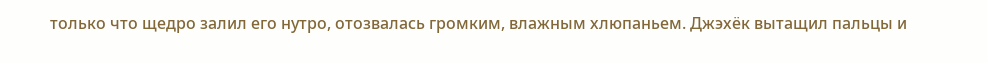только что щедро залил его нутро, отозвалась громким, влажным хлюпаньем. Джэхёк вытащил пальцы и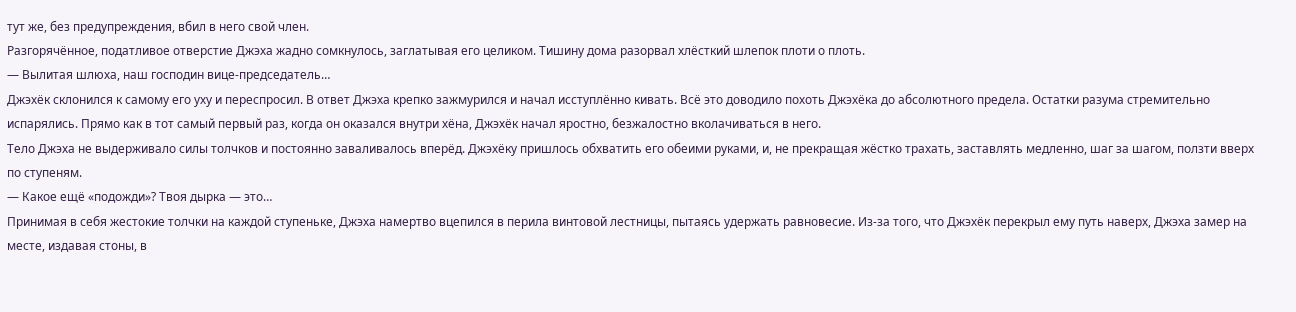тут же, без предупреждения, вбил в него свой член.
Разгорячённое, податливое отверстие Джэха жадно сомкнулось, заглатывая его целиком. Тишину дома разорвал хлёсткий шлепок плоти о плоть.
— Вылитая шлюха, наш господин вице-председатель…
Джэхёк склонился к самому его уху и переспросил. В ответ Джэха крепко зажмурился и начал исступлённо кивать. Всё это доводило похоть Джэхёка до абсолютного предела. Остатки разума стремительно испарялись. Прямо как в тот самый первый раз, когда он оказался внутри хёна, Джэхёк начал яростно, безжалостно вколачиваться в него.
Тело Джэха не выдерживало силы толчков и постоянно заваливалось вперёд. Джэхёку пришлось обхватить его обеими руками, и, не прекращая жёстко трахать, заставлять медленно, шаг за шагом, ползти вверх по ступеням.
— Какое ещё «подожди»? Твоя дырка — это…
Принимая в себя жестокие толчки на каждой ступеньке, Джэха намертво вцепился в перила винтовой лестницы, пытаясь удержать равновесие. Из-за того, что Джэхёк перекрыл ему путь наверх, Джэха замер на месте, издавая стоны, в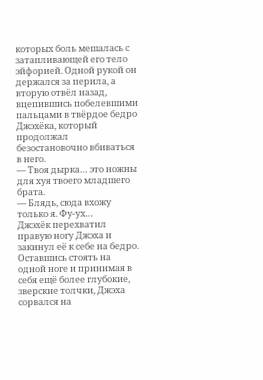которых боль мешалась с затапливающей его тело эйфорией. Одной рукой он держался за перила, а вторую отвёл назад, вцепившись побелевшими пальцами в твёрдое бедро Джэхёка, который продолжал безостановочно вбиваться в него.
— Твоя дырка… это ножны для хуя твоего младшего брата.
— Блядь, сюда вхожу только я. Фу-ух…
Джэхёк перехватил правую ногу Джэха и закинул её к себе на бедро. Оставшись стоять на одной ноге и принимая в себя ещё более глубокие, зверские толчки, Джэха сорвался на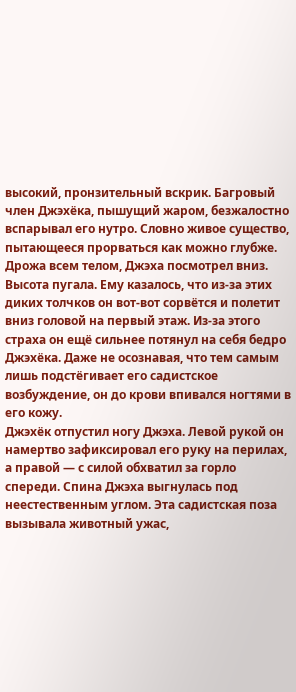высокий, пронзительный вскрик. Багровый член Джэхёка, пышущий жаром, безжалостно вспарывал его нутро. Словно живое существо, пытающееся прорваться как можно глубже.
Дрожа всем телом, Джэха посмотрел вниз. Высота пугала. Ему казалось, что из-за этих диких толчков он вот-вот сорвётся и полетит вниз головой на первый этаж. Из-за этого страха он ещё сильнее потянул на себя бедро Джэхёка. Даже не осознавая, что тем самым лишь подстёгивает его садистское возбуждение, он до крови впивался ногтями в его кожу.
Джэхёк отпустил ногу Джэха. Левой рукой он намертво зафиксировал его руку на перилах, а правой — с силой обхватил за горло спереди. Спина Джэха выгнулась под неестественным углом. Эта садистская поза вызывала животный ужас,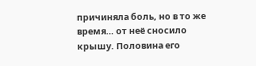причиняла боль, но в то же время… от неё сносило крышу. Половина его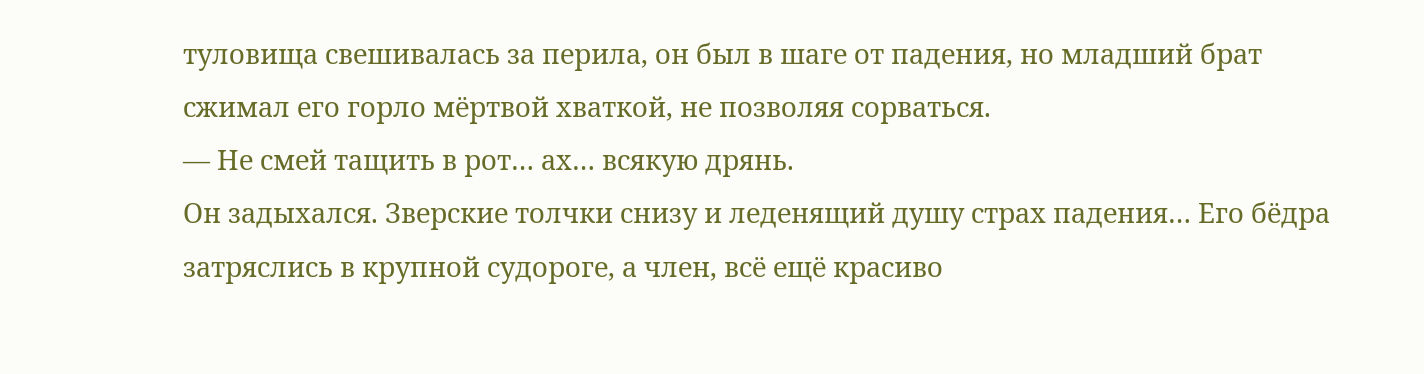туловища свешивалась за перила, он был в шаге от падения, но младший брат сжимал его горло мёртвой хваткой, не позволяя сорваться.
— Не смей тащить в рот… ах… всякую дрянь.
Он задыхался. Зверские толчки снизу и леденящий душу страх падения… Его бёдра затряслись в крупной судороге, а член, всё ещё красиво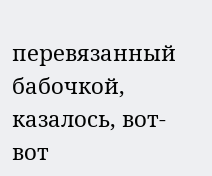перевязанный бабочкой, казалось, вот-вот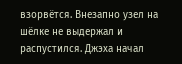взорвётся. Внезапно узел на шёлке не выдержал и распустился. Джэха начал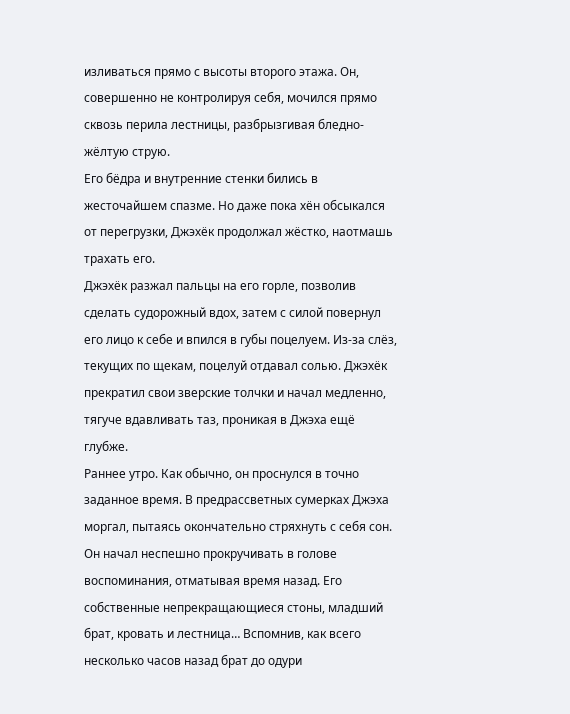изливаться прямо с высоты второго этажа. Он, совершенно не контролируя себя, мочился прямо сквозь перила лестницы, разбрызгивая бледно-жёлтую струю.
Его бёдра и внутренние стенки бились в жесточайшем спазме. Но даже пока хён обсыкался от перегрузки, Джэхёк продолжал жёстко, наотмашь трахать его.
Джэхёк разжал пальцы на его горле, позволив сделать судорожный вдох, затем с силой повернул его лицо к себе и впился в губы поцелуем. Из-за слёз, текущих по щекам, поцелуй отдавал солью. Джэхёк прекратил свои зверские толчки и начал медленно, тягуче вдавливать таз, проникая в Джэха ещё глубже.
Раннее утро. Как обычно, он проснулся в точно заданное время. В предрассветных сумерках Джэха моргал, пытаясь окончательно стряхнуть с себя сон. Он начал неспешно прокручивать в голове воспоминания, отматывая время назад. Его собственные непрекращающиеся стоны, младший брат, кровать и лестница… Вспомнив, как всего несколько часов назад брат до одури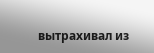вытрахивал из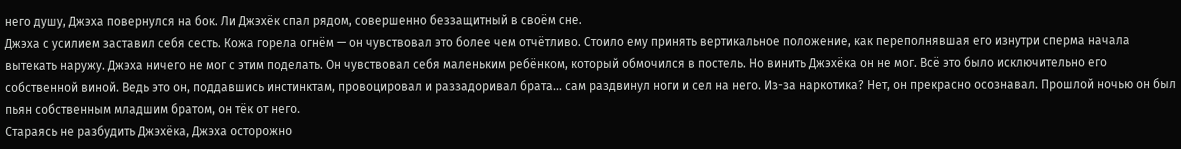него душу, Джэха повернулся на бок. Ли Джэхёк спал рядом, совершенно беззащитный в своём сне.
Джэха с усилием заставил себя сесть. Кожа горела огнём — он чувствовал это более чем отчётливо. Стоило ему принять вертикальное положение, как переполнявшая его изнутри сперма начала вытекать наружу. Джэха ничего не мог с этим поделать. Он чувствовал себя маленьким ребёнком, который обмочился в постель. Но винить Джэхёка он не мог. Всё это было исключительно его собственной виной. Ведь это он, поддавшись инстинктам, провоцировал и раззадоривал брата… сам раздвинул ноги и сел на него. Из-за наркотика? Нет, он прекрасно осознавал. Прошлой ночью он был пьян собственным младшим братом, он тёк от него.
Стараясь не разбудить Джэхёка, Джэха осторожно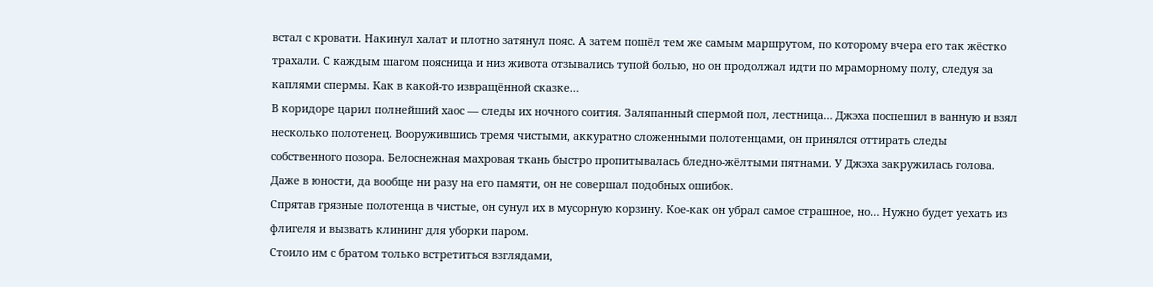встал с кровати. Накинул халат и плотно затянул пояс. А затем пошёл тем же самым маршрутом, по которому вчера его так жёстко трахали. С каждым шагом поясница и низ живота отзывались тупой болью, но он продолжал идти по мраморному полу, следуя за каплями спермы. Как в какой-то извращённой сказке…
В коридоре царил полнейший хаос — следы их ночного соития. Заляпанный спермой пол, лестница… Джэха поспешил в ванную и взял несколько полотенец. Вооружившись тремя чистыми, аккуратно сложенными полотенцами, он принялся оттирать следы собственного позора. Белоснежная махровая ткань быстро пропитывалась бледно-жёлтыми пятнами. У Джэха закружилась голова. Даже в юности, да вообще ни разу на его памяти, он не совершал подобных ошибок.
Спрятав грязные полотенца в чистые, он сунул их в мусорную корзину. Кое-как он убрал самое страшное, но… Нужно будет уехать из флигеля и вызвать клининг для уборки паром.
Стоило им с братом только встретиться взглядами,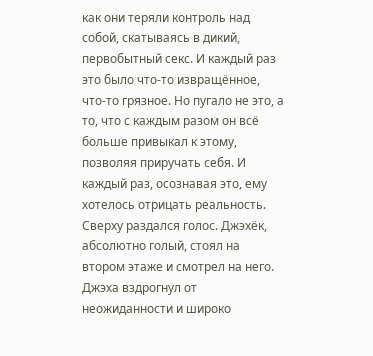как они теряли контроль над собой, скатываясь в дикий, первобытный секс. И каждый раз это было что-то извращённое, что-то грязное. Но пугало не это, а то, что с каждым разом он всё больше привыкал к этому, позволяя приручать себя. И каждый раз, осознавая это, ему хотелось отрицать реальность.
Сверху раздался голос. Джэхёк, абсолютно голый, стоял на втором этаже и смотрел на него. Джэха вздрогнул от неожиданности и широко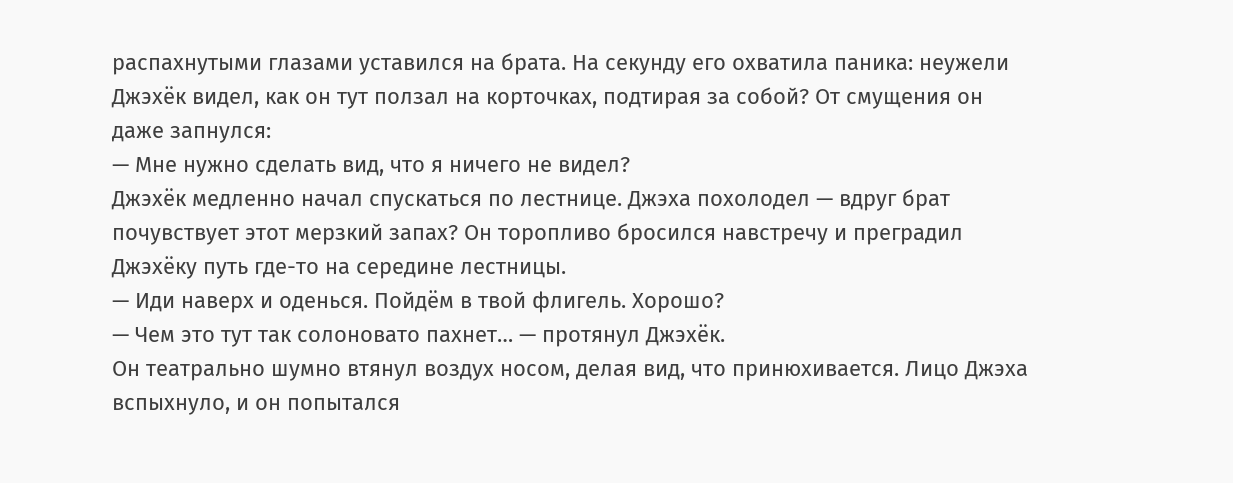распахнутыми глазами уставился на брата. На секунду его охватила паника: неужели Джэхёк видел, как он тут ползал на корточках, подтирая за собой? От смущения он даже запнулся:
— Мне нужно сделать вид, что я ничего не видел?
Джэхёк медленно начал спускаться по лестнице. Джэха похолодел — вдруг брат почувствует этот мерзкий запах? Он торопливо бросился навстречу и преградил Джэхёку путь где-то на середине лестницы.
— Иди наверх и оденься. Пойдём в твой флигель. Хорошо?
— Чем это тут так солоновато пахнет… — протянул Джэхёк.
Он театрально шумно втянул воздух носом, делая вид, что принюхивается. Лицо Джэха вспыхнуло, и он попытался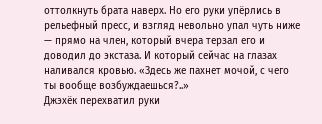оттолкнуть брата наверх. Но его руки упёрлись в рельефный пресс, и взгляд невольно упал чуть ниже — прямо на член, который вчера терзал его и доводил до экстаза. И который сейчас на глазах наливался кровью. «Здесь же пахнет мочой, с чего ты вообще возбуждаешься?..»
Джэхёк перехватил руки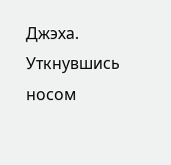Джэха. Уткнувшись носом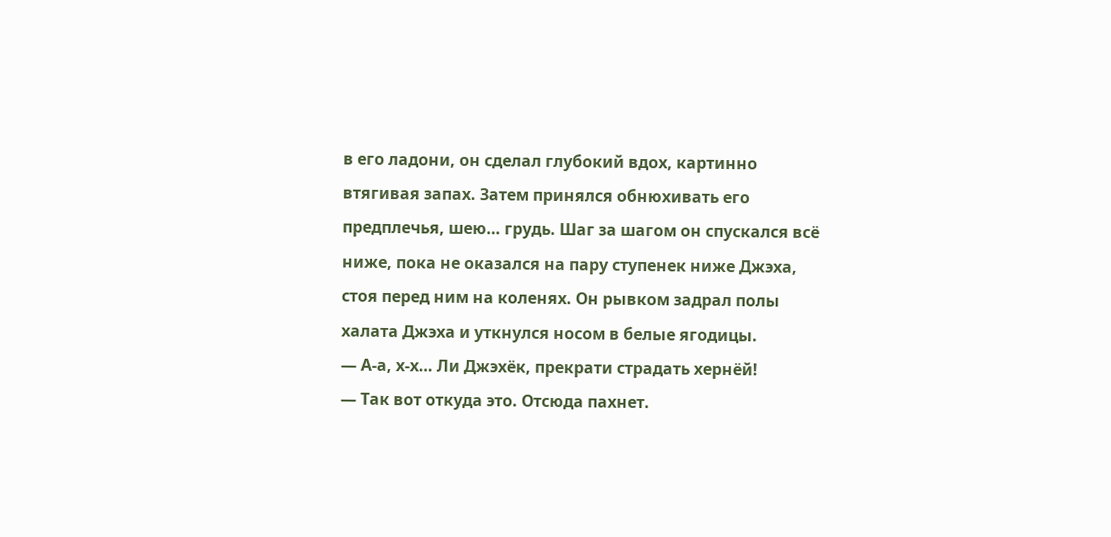в его ладони, он сделал глубокий вдох, картинно втягивая запах. Затем принялся обнюхивать его предплечья, шею… грудь. Шаг за шагом он спускался всё ниже, пока не оказался на пару ступенек ниже Джэха, стоя перед ним на коленях. Он рывком задрал полы халата Джэха и уткнулся носом в белые ягодицы.
— А-а, х-х… Ли Джэхёк, прекрати страдать хернёй!
— Так вот откуда это. Отсюда пахнет.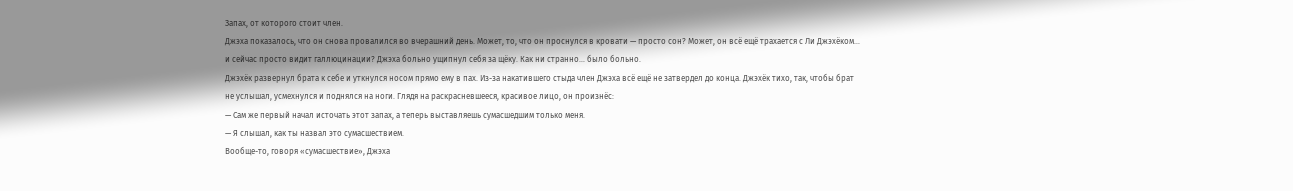Запах, от которого стоит член.
Джэха показалось, что он снова провалился во вчерашний день. Может, то, что он проснулся в кровати — просто сон? Может, он всё ещё трахается с Ли Джэхёком… и сейчас просто видит галлюцинации? Джэха больно ущипнул себя за щёку. Как ни странно… было больно.
Джэхёк развернул брата к себе и уткнулся носом прямо ему в пах. Из-за накатившего стыда член Джэха всё ещё не затвердел до конца. Джэхёк тихо, так, чтобы брат не услышал, усмехнулся и поднялся на ноги. Глядя на раскрасневшееся, красивое лицо, он произнёс:
— Сам же первый начал источать этот запах, а теперь выставляешь сумасшедшим только меня.
— Я слышал, как ты назвал это сумасшествием.
Вообще-то, говоря «сумасшествие», Джэха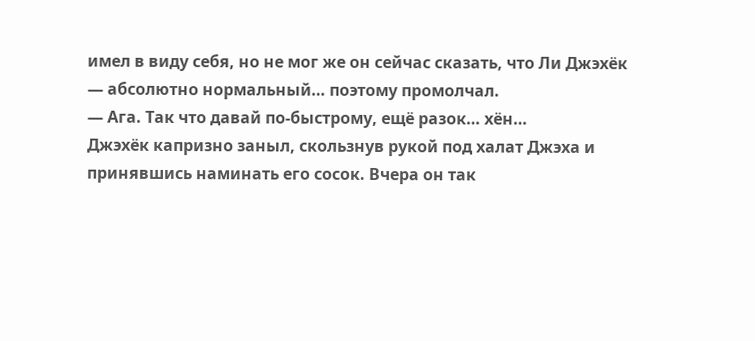имел в виду себя, но не мог же он сейчас сказать, что Ли Джэхёк — абсолютно нормальный… поэтому промолчал.
— Ага. Так что давай по-быстрому, ещё разок… хён…
Джэхёк капризно заныл, скользнув рукой под халат Джэха и принявшись наминать его сосок. Вчера он так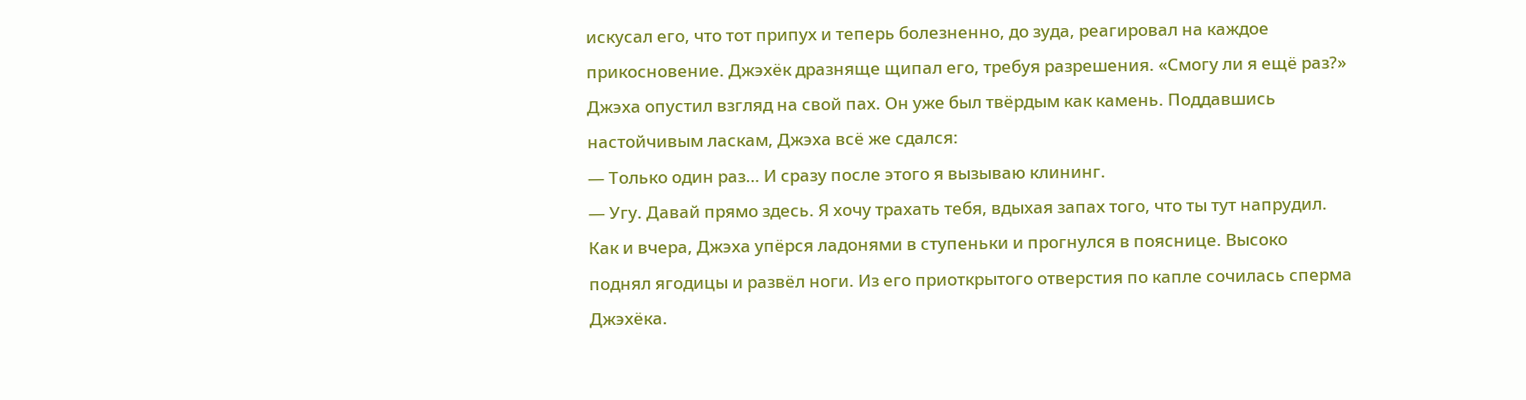искусал его, что тот припух и теперь болезненно, до зуда, реагировал на каждое прикосновение. Джэхёк дразняще щипал его, требуя разрешения. «Смогу ли я ещё раз?» Джэха опустил взгляд на свой пах. Он уже был твёрдым как камень. Поддавшись настойчивым ласкам, Джэха всё же сдался:
— Только один раз… И сразу после этого я вызываю клининг.
— Угу. Давай прямо здесь. Я хочу трахать тебя, вдыхая запах того, что ты тут напрудил.
Как и вчера, Джэха упёрся ладонями в ступеньки и прогнулся в пояснице. Высоко поднял ягодицы и развёл ноги. Из его приоткрытого отверстия по капле сочилась сперма Джэхёка.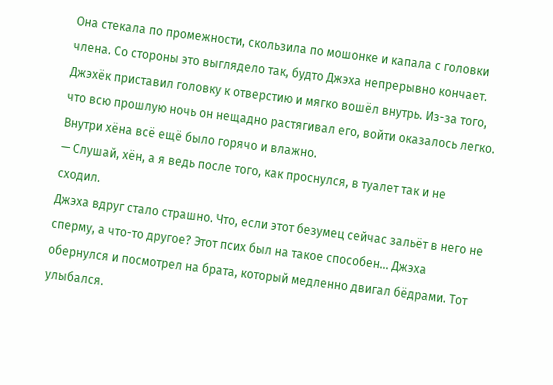Она стекала по промежности, скользила по мошонке и капала с головки члена. Со стороны это выглядело так, будто Джэха непрерывно кончает.
Джэхёк приставил головку к отверстию и мягко вошёл внутрь. Из-за того, что всю прошлую ночь он нещадно растягивал его, войти оказалось легко. Внутри хёна всё ещё было горячо и влажно.
— Слушай, хён, а я ведь после того, как проснулся, в туалет так и не сходил.
Джэха вдруг стало страшно. Что, если этот безумец сейчас зальёт в него не сперму, а что-то другое? Этот псих был на такое способен… Джэха обернулся и посмотрел на брата, который медленно двигал бёдрами. Тот улыбался.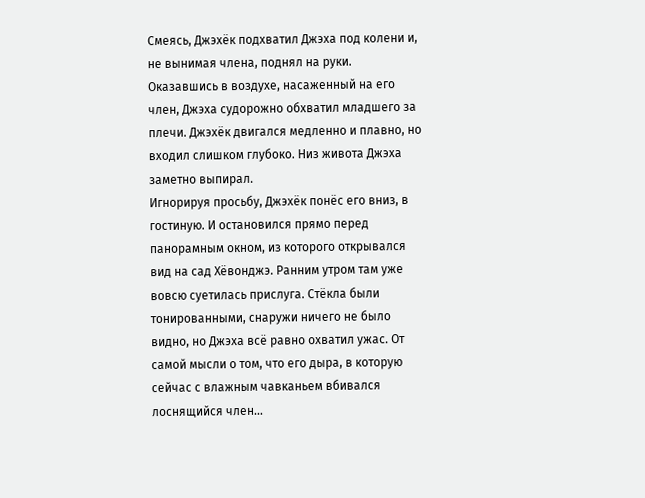Смеясь, Джэхёк подхватил Джэха под колени и, не вынимая члена, поднял на руки. Оказавшись в воздухе, насаженный на его член, Джэха судорожно обхватил младшего за плечи. Джэхёк двигался медленно и плавно, но входил слишком глубоко. Низ живота Джэха заметно выпирал.
Игнорируя просьбу, Джэхёк понёс его вниз, в гостиную. И остановился прямо перед панорамным окном, из которого открывался вид на сад Хёвонджэ. Ранним утром там уже вовсю суетилась прислуга. Стёкла были тонированными, снаружи ничего не было видно, но Джэха всё равно охватил ужас. От самой мысли о том, что его дыра, в которую сейчас с влажным чавканьем вбивался лоснящийся член…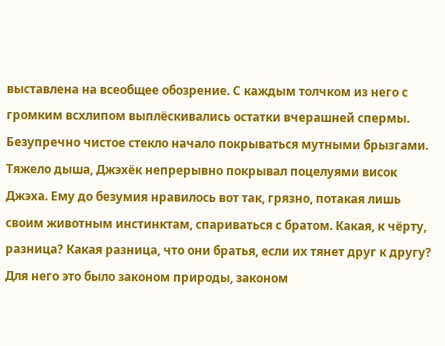выставлена на всеобщее обозрение. С каждым толчком из него с громким всхлипом выплёскивались остатки вчерашней спермы. Безупречно чистое стекло начало покрываться мутными брызгами.
Тяжело дыша, Джэхёк непрерывно покрывал поцелуями висок Джэха. Ему до безумия нравилось вот так, грязно, потакая лишь своим животным инстинктам, спариваться с братом. Какая, к чёрту, разница? Какая разница, что они братья, если их тянет друг к другу? Для него это было законом природы, законом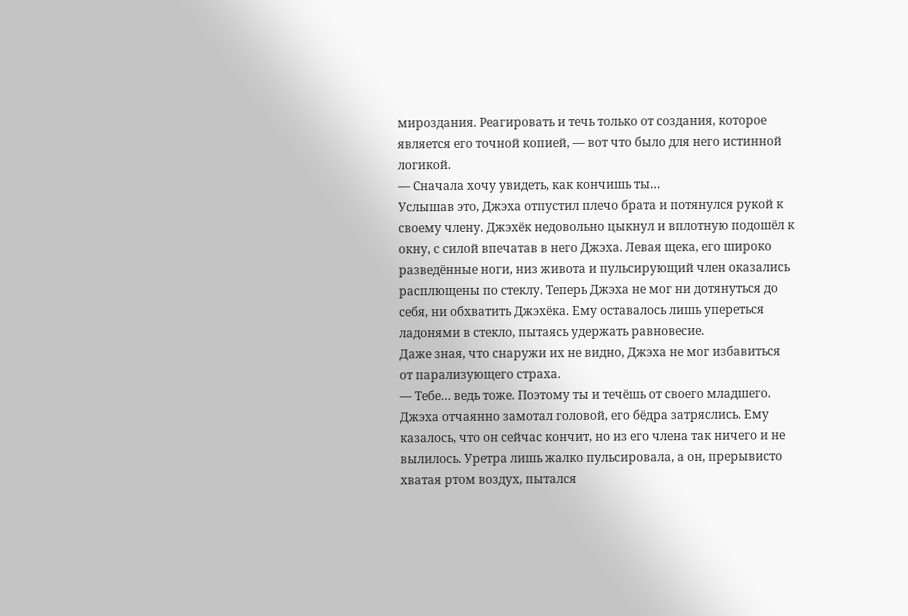мироздания. Реагировать и течь только от создания, которое является его точной копией, — вот что было для него истинной логикой.
— Сначала хочу увидеть, как кончишь ты…
Услышав это, Джэха отпустил плечо брата и потянулся рукой к своему члену. Джэхёк недовольно цыкнул и вплотную подошёл к окну, с силой впечатав в него Джэха. Левая щека, его широко разведённые ноги, низ живота и пульсирующий член оказались расплющены по стеклу. Теперь Джэха не мог ни дотянуться до себя, ни обхватить Джэхёка. Ему оставалось лишь упереться ладонями в стекло, пытаясь удержать равновесие.
Даже зная, что снаружи их не видно, Джэха не мог избавиться от парализующего страха.
— Тебе… ведь тоже. Поэтому ты и течёшь от своего младшего.
Джэха отчаянно замотал головой, его бёдра затряслись. Ему казалось, что он сейчас кончит, но из его члена так ничего и не вылилось. Уретра лишь жалко пульсировала, а он, прерывисто хватая ртом воздух, пытался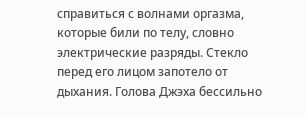справиться с волнами оргазма, которые били по телу, словно электрические разряды. Стекло перед его лицом запотело от дыхания. Голова Джэха бессильно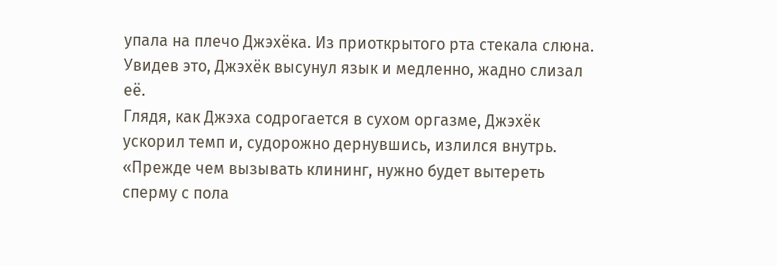упала на плечо Джэхёка. Из приоткрытого рта стекала слюна. Увидев это, Джэхёк высунул язык и медленно, жадно слизал её.
Глядя, как Джэха содрогается в сухом оргазме, Джэхёк ускорил темп и, судорожно дернувшись, излился внутрь.
«Прежде чем вызывать клининг, нужно будет вытереть сперму с пола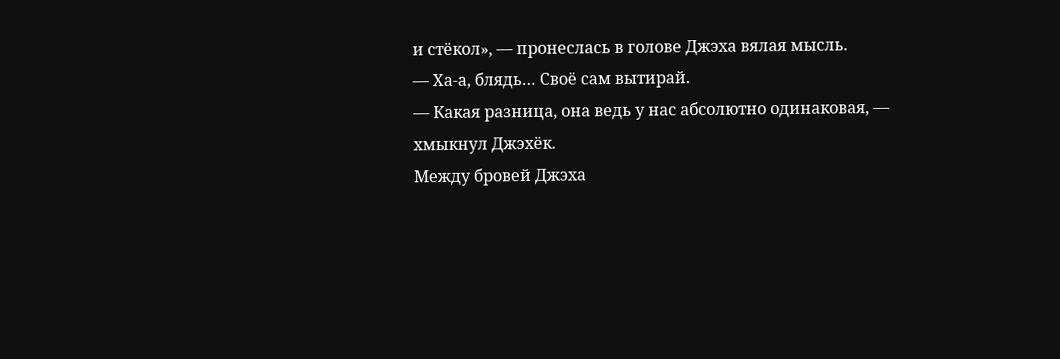и стёкол», — пронеслась в голове Джэха вялая мысль.
— Ха-а, блядь… Своё сам вытирай.
— Какая разница, она ведь у нас абсолютно одинаковая, — хмыкнул Джэхёк.
Между бровей Джэха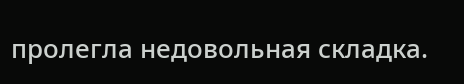пролегла недовольная складка.